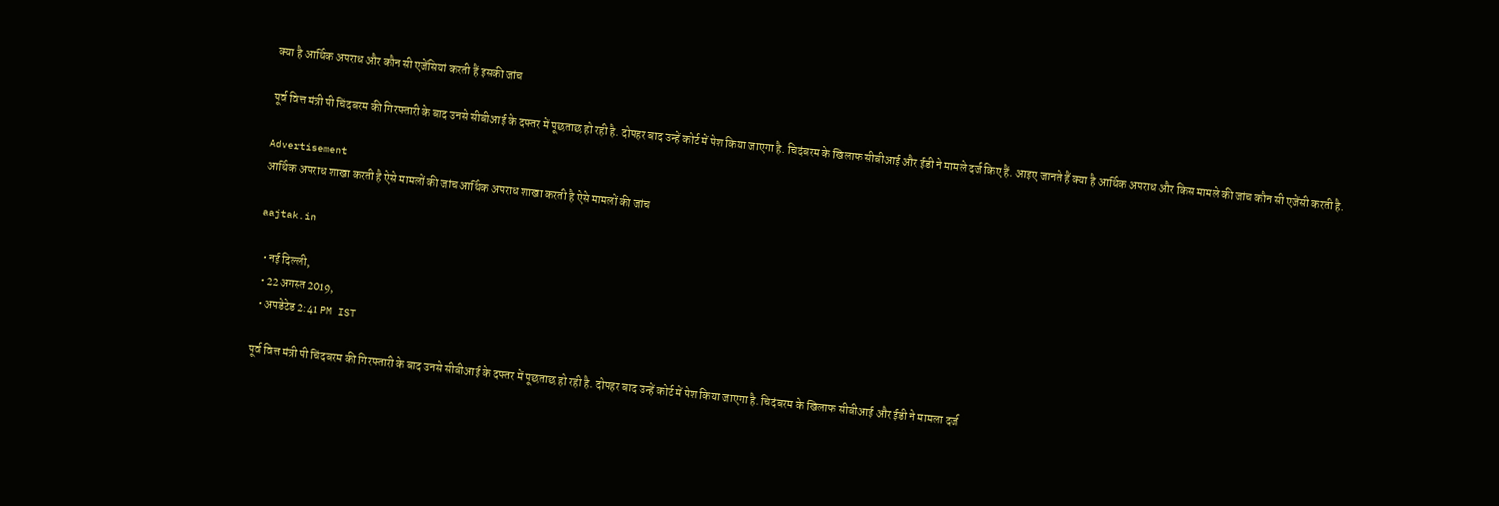क्या है आर्थिक अपराध और कौन सी एजेंसियां करती हैं इसकी जांच

पूर्व वित्त मंत्री पी चिंदबरम की गिरफ्तारी के बाद उनसे सीबीआई के दफ्तर में पूछताछ हो रही है. दोपहर बाद उन्हें कोर्ट में पेश किया जाएगा है. चिदंबरम के खिलाफ सीबीआई और ईडी ने मामले दर्ज किए हैं. आइए जानते हैं क्या है आर्थिक अपराध और किस मामले की जांच कौन सी एजेंसी करती है.

Advertisement
आर्थिक अपराध शाखा करती है ऐसे मामलों की जांच आर्थिक अपराध शाखा करती है ऐसे मामलों की जांच

aajtak.in

  • नई दिल्ली,
  • 22 अगस्त 2019,
  • अपडेटेड 2:41 PM IST

पूर्व वित्त मंत्री पी चिंदबरम की गिरफ्तारी के बाद उनसे सीबीआई के दफ्तर में पूछताछ हो रही है. दोपहर बाद उन्हें कोर्ट में पेश किया जाएगा है. चिदंबरम के खिलाफ सीबीआई और ईडी ने मामला दर्ज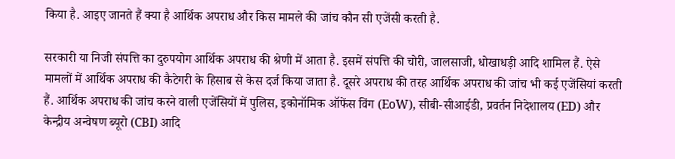किया है. आइए जानते हैं क्या है आर्थिक अपराध और किस मामले की जांच कौन सी एजेंसी करती है.

सरकारी या निजी संपत्ति का दुरुपयोग आर्थिक अपराध की श्रेणी में आता है. इसमें संपत्ति की चोरी, जालसाजी, धोखाधड़ी आदि शामिल हैं. ऐसे मामलों में आर्थिक अपराध की कैटेगरी के हिसाब से केस दर्ज किया जाता है. दूसरे अपराध की तरह आर्थिक अपराध की जांच भी कई एजेंसियां करती हैं. आर्थिक अपराध की जांच करने वाली एजेंसियों में पुलिस, इकोनॉमिक ऑफेंस विंग (EoW), सीबी-सीआईडी, प्रवर्तन निदेशालय (ED) और केन्द्रीय अन्वेषण ब्यूरो (CBI) आदि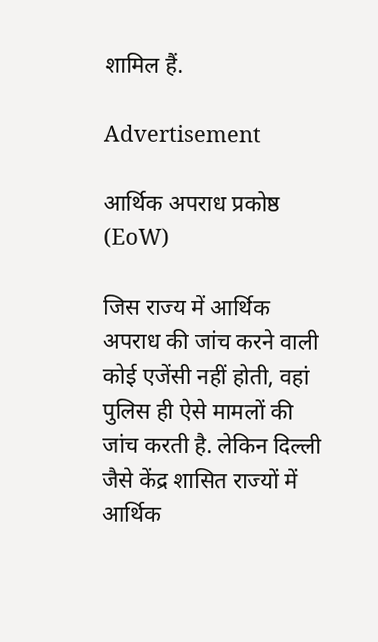शामिल हैं.

Advertisement

आर्थिक अपराध प्रकोष्ठ (EoW)

जिस राज्य में आर्थिक अपराध की जांच करने वाली कोई एजेंसी नहीं होती, वहां पुलिस ही ऐसे मामलों की जांच करती है. लेकिन दिल्ली जैसे केंद्र शासित राज्यों में आर्थिक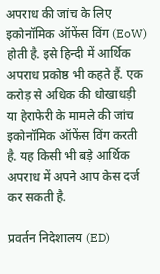अपराध की जांच के लिए इकोनॉमिक ऑफेंस विंग (EoW) होती है. इसे हिन्दी में आर्थिक अपराध प्रकोष्ठ भी कहते हैं. एक करोड़ से अधिक की धोखाधड़ी या हेराफेरी के मामले की जांच इकोनॉमिक ऑफेंस विंग करती है. यह किसी भी बड़े आर्थिक अपराध में अपने आप केस दर्ज कर सकती है.

प्रवर्तन निदेशालय (ED)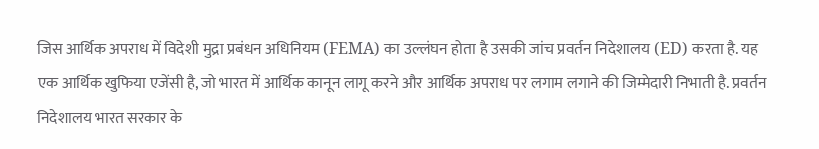जिस आर्थिक अपराध में विदेशी मुद्रा प्रबंधन अधिनियम (FEMA) का उल्लंघन होता है उसकी जांच प्रवर्तन निदेशालय (ED) करता है. यह एक आर्थिक खुफिया एजेंसी है, जो भारत में आर्थिक कानून लागू करने और आर्थिक अपराध पर लगाम लगाने की जिम्मेदारी निभाती है. प्रवर्तन निदेशालय भारत सरकार के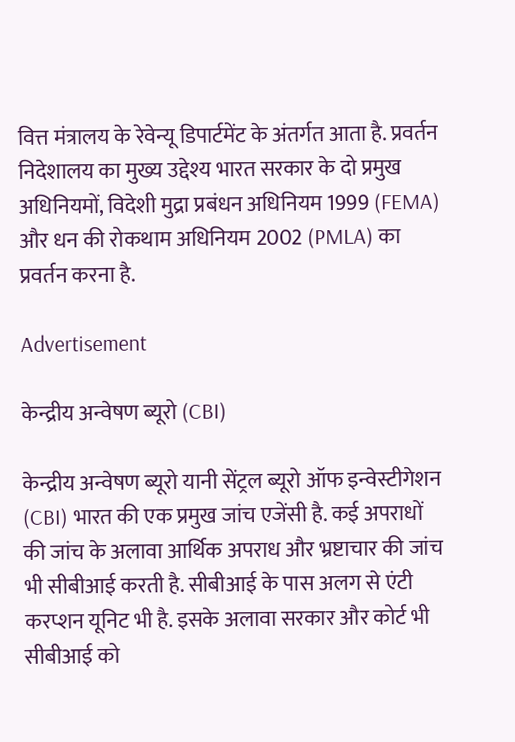वित्त मंत्रालय के रेवेन्यू डिपार्टमेंट के अंतर्गत आता है. प्रवर्तन निदेशालय का मुख्य उद्देश्य भारत सरकार के दो प्रमुख अधिनियमों, विदेशी मुद्रा प्रबंधन अधिनियम 1999 (FEMA) और धन की रोकथाम अधिनियम 2002 (PMLA) का प्रवर्तन करना है.

Advertisement

केन्द्रीय अन्वेषण ब्यूरो (CBI)

केन्द्रीय अन्वेषण ब्यूरो यानी सेंट्रल ब्यूरो ऑफ इन्वेस्टीगेशन (CBI) भारत की एक प्रमुख जांच एजेंसी है. कई अपराधों की जांच के अलावा आर्थिक अपराध और भ्रष्टाचार की जांच भी सीबीआई करती है. सीबीआई के पास अलग से एंटी करप्शन यूनिट भी है. इसके अलावा सरकार और कोर्ट भी सीबीआई को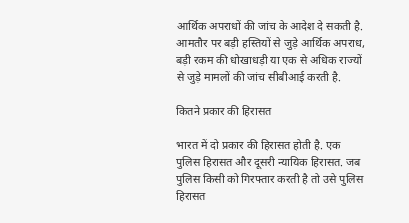आर्थिक अपराधों की जांच के आदेश दे सकती है. आमतौर पर बड़ी हस्तियों से जुड़े आर्थिक अपराध, बड़ी रकम की धोखाधड़ी या एक से अधिक राज्यों से जुड़े मामलों की जांच सीबीआई करती है.

कितने प्रकार की हिरासत

भारत में दो प्रकार की हिरासत होती है. एक पुलिस हिरासत और दूसरी न्यायिक हिरासत. जब पुलिस किसी को गिरफ्तार करती है तो उसे पुलिस हिरासत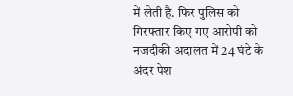में लेती है. फिर पुलिस को गिरफ्तार किए गए आरोपी को नजदीकी अदालत में 24 घंटे के अंदर पेश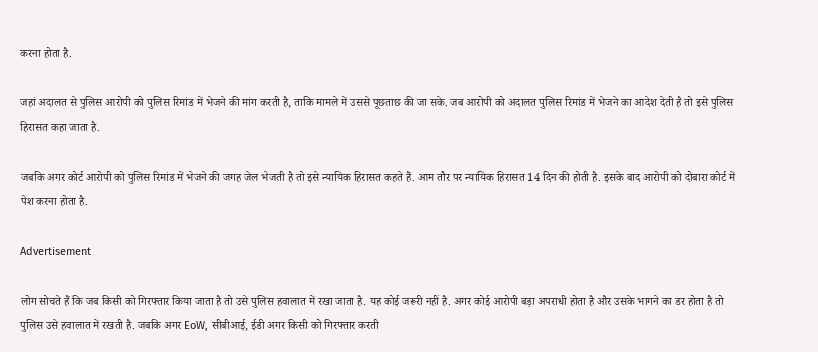करना होता है.

जहां अदालत से पुलिस आरोपी को पुलिस रिमांड में भेजने की मांग करती है, ताकि मामले में उससे पूछताछ की जा सके. जब आरोपी को अदालत पुलिस रिमांड में भेजने का आदेश देती है तो इसे पुलिस हिरासत कहा जाता है.

जबकि अगर कोर्ट आरोपी को पुलिस रिमांड में भेजने की जगह जेल भेजती है तो इसे न्यायिक हिरासत कहते हैं. आम तौर पर न्यायिक हिरासत 14 दिन की होती है. इसके बाद आरोपी को दोबारा कोर्ट में पेश करना होता है.

Advertisement

लोग सोचते हैं कि जब किसी को गिरफ्तार किया जाता है तो उसे पुलिस हवालात में रखा जाता है. यह कोई जरूरी नहीं है. अगर कोई आरोपी बड़ा अपराधी होता है और उसके भागने का डर होता है तो पुलिस उसे हवालात में रखती है. जबकि अगर EoW, सीबीआई, ईडी अगर किसी को गिरफ्तार करती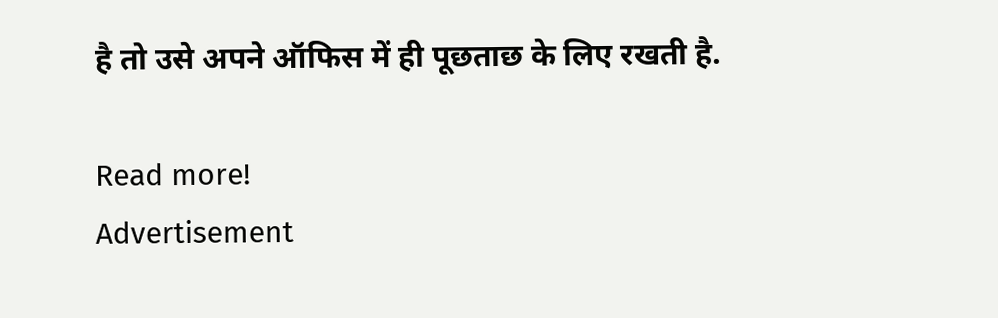है तो उसे अपने ऑफिस में ही पूछताछ के लिए रखती है.

Read more!
Advertisement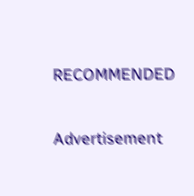RECOMMENDED

Advertisement